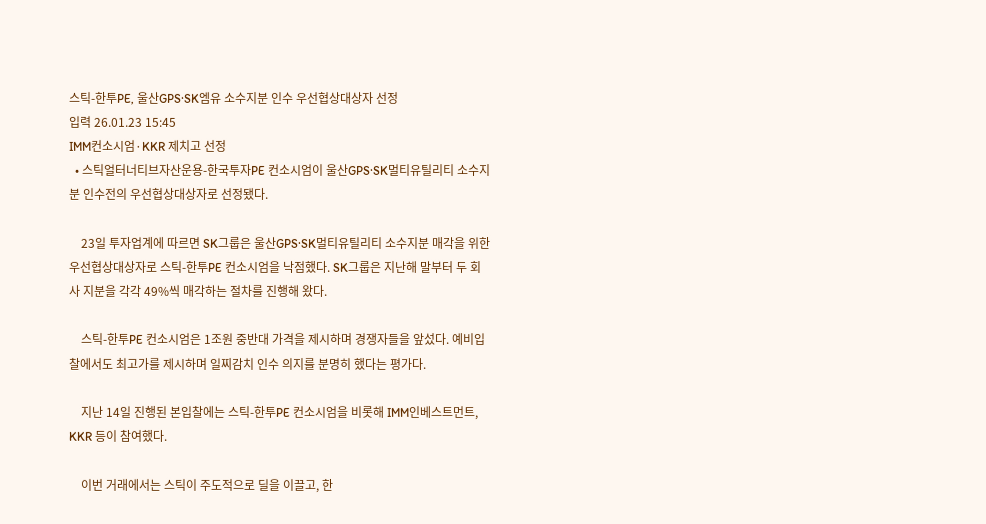스틱-한투PE, 울산GPS·SK엠유 소수지분 인수 우선협상대상자 선정
입력 26.01.23 15:45
IMM컨소시엄·KKR 제치고 선정
  • 스틱얼터너티브자산운용-한국투자PE 컨소시엄이 울산GPS·SK멀티유틸리티 소수지분 인수전의 우선협상대상자로 선정됐다.

    23일 투자업계에 따르면 SK그룹은 울산GPS·SK멀티유틸리티 소수지분 매각을 위한 우선협상대상자로 스틱-한투PE 컨소시엄을 낙점했다. SK그룹은 지난해 말부터 두 회사 지분을 각각 49%씩 매각하는 절차를 진행해 왔다.

    스틱-한투PE 컨소시엄은 1조원 중반대 가격을 제시하며 경쟁자들을 앞섰다. 예비입찰에서도 최고가를 제시하며 일찌감치 인수 의지를 분명히 했다는 평가다.

    지난 14일 진행된 본입찰에는 스틱-한투PE 컨소시엄을 비롯해 IMM인베스트먼트, KKR 등이 참여했다.

    이번 거래에서는 스틱이 주도적으로 딜을 이끌고, 한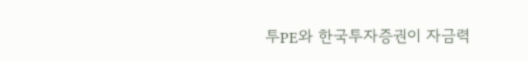투PE와 한국투자증권이 자금력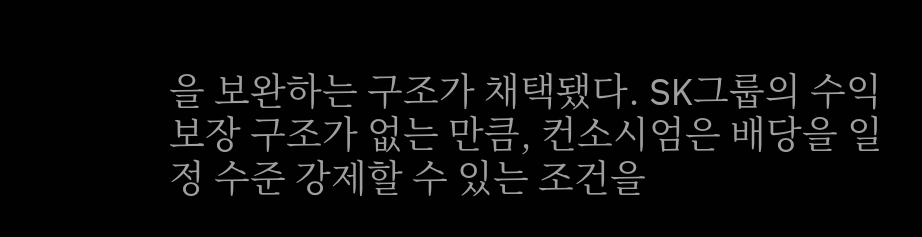을 보완하는 구조가 채택됐다. SK그룹의 수익 보장 구조가 없는 만큼, 컨소시엄은 배당을 일정 수준 강제할 수 있는 조건을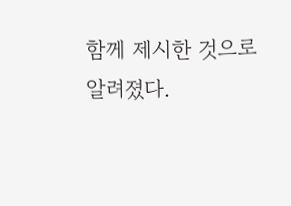함께 제시한 것으로 알려졌다.